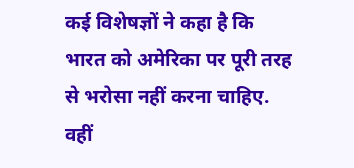कई विशेषज्ञों ने कहा है कि भारत को अमेरिका पर पूरी तरह से भरोसा नहीं करना चाहिए. वहीं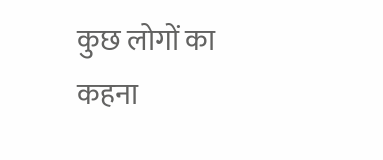कुछ लोगों का कहना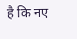है कि नए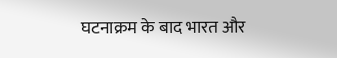घटनाक्रम के बाद भारत और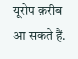यूरोप क़रीब आ सकते हैं.